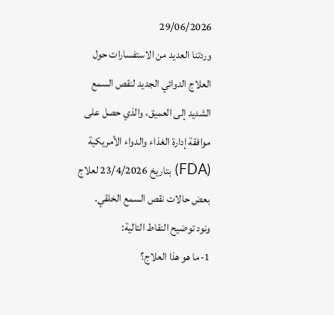29/06/2026
وردتنا العديد من الاستفسارات حول العلاج الدوائي الجديد لنقص السمع الشديد إلى العميق، والذي حصل على موافقة إدارة الغذاء والدواء الأمريكية (FDA) بتاريخ 23/4/2026 لعلاج بعض حالات نقص السمع الخلقي.
ونود توضيح النقاط التالية:
1-ما هو هذا العلاج؟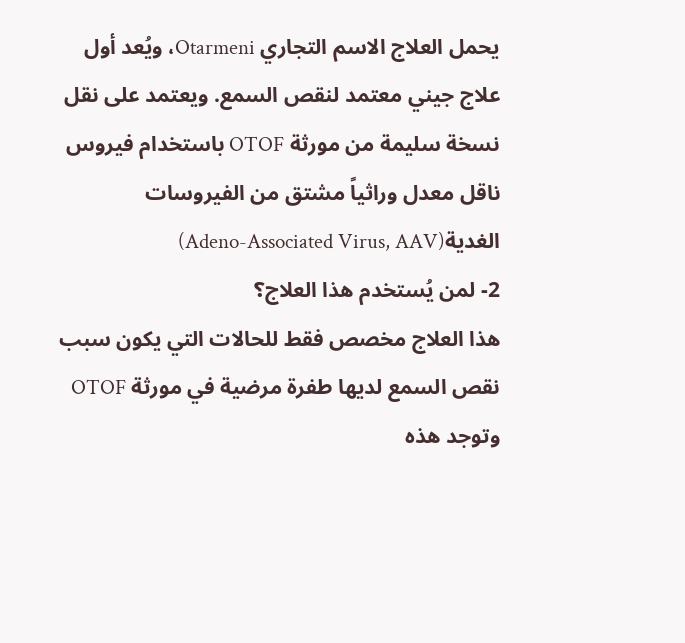يحمل العلاج الاسم التجاري Otarmeni، ويُعد أول علاج جيني معتمد لنقص السمع. ويعتمد على نقل نسخة سليمة من مورثة OTOF باستخدام فيروس ناقل معدل وراثياً مشتق من الفيروسات الغدية(Adeno-Associated Virus, AAV)
2- لمن يُستخدم هذا العلاج؟
هذا العلاج مخصص فقط للحالات التي يكون سبب نقص السمع لديها طفرة مرضية في مورثة OTOF
وتوجد هذه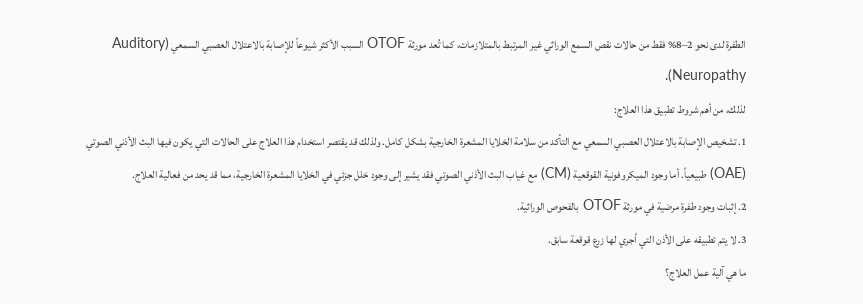الطفرة لدى نحو 2–8% فقط من حالات نقص السمع الوراثي غير المرتبط بالمتلازمات، كما تُعد مورثة OTOF السبب الأكثر شيوعاً للإصابة بالاعتلال العصبي السمعي (Auditory Neuropathy).
لذلك، من أهم شروط تطبيق هذا العلاج:
1. تشخيص الإصابة بالاعتلال العصبي السمعي مع التأكد من سلامة الخلايا المشعرة الخارجية بشكل كامل. ولذلك قد يقتصر استخدام هذا العلاج على الحالات التي يكون فيها البث الأذني الصوتي (OAE) طبيعياً. أما وجود الميكروفونية القوقعية (CM) مع غياب البث الأذني الصوتي فقد يشير إلى وجود خلل جزئي في الخلايا المشعرة الخارجية، مما قد يحد من فعالية العلاج.
2. إثبات وجود طفرة مرضية في مورثة OTOF بالفحوص الوراثية.
3. لا يتم تطبيقه على الأذن التي أجري لها زرع قوقعة سابق.
ما هي آلية عمل العلاج؟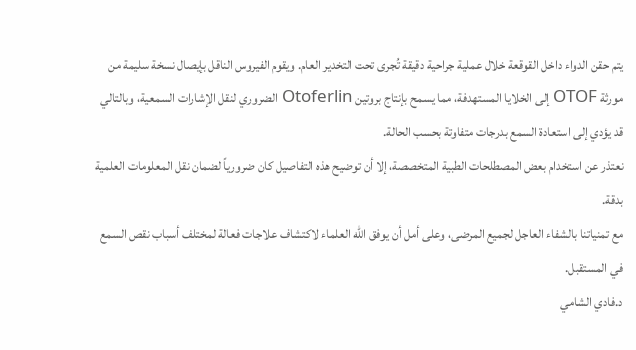يتم حقن الدواء داخل القوقعة خلال عملية جراحية دقيقة تُجرى تحت التخدير العام. ويقوم الفيروس الناقل بإيصال نسخة سليمة من مورثة OTOF إلى الخلايا المستهدفة، مما يسمح بإنتاج بروتين Otoferlin الضروري لنقل الإشارات السمعية، وبالتالي قد يؤدي إلى استعادة السمع بدرجات متفاوتة بحسب الحالة.
نعتذر عن استخدام بعض المصطلحات الطبية المتخصصة، إلا أن توضيح هذه التفاصيل كان ضرورياً لضمان نقل المعلومات العلمية بدقة.
مع تمنياتنا بالشفاء العاجل لجميع المرضى، وعلى أمل أن يوفق الله العلماء لاكتشاف علاجات فعالة لمختلف أسباب نقص السمع في المستقبل.
د.فادي الشامي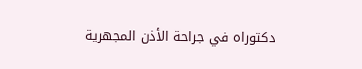دكتوراه في جراحة الأذن المجهرية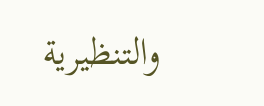والتنظيرية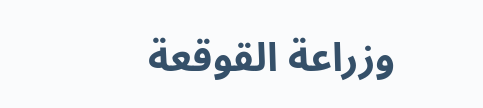وزراعة القوقعة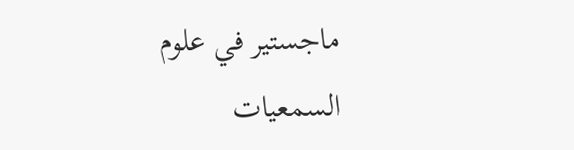ماجستير في علوم السمعيات